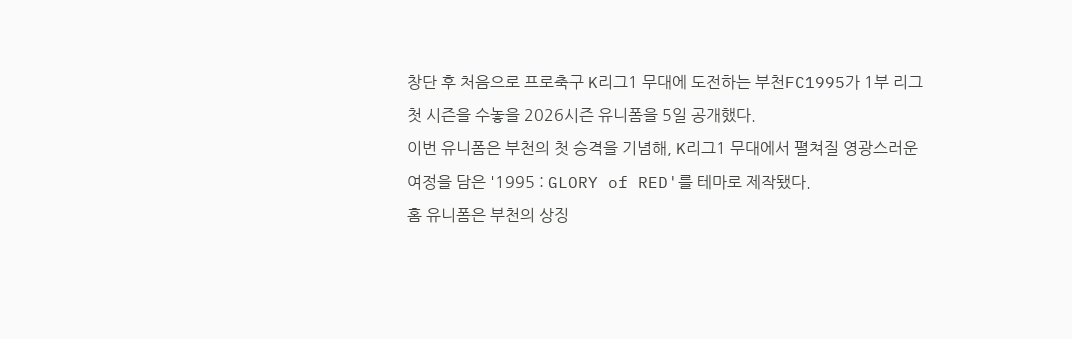창단 후 처음으로 프로축구 K리그1 무대에 도전하는 부천FC1995가 1부 리그 첫 시즌을 수놓을 2026시즌 유니폼을 5일 공개했다.
이번 유니폼은 부천의 첫 승격을 기념해, K리그1 무대에서 펼쳐질 영광스러운 여정을 담은 '1995 : GLORY of RED'를 테마로 제작됐다.
홈 유니폼은 부천의 상징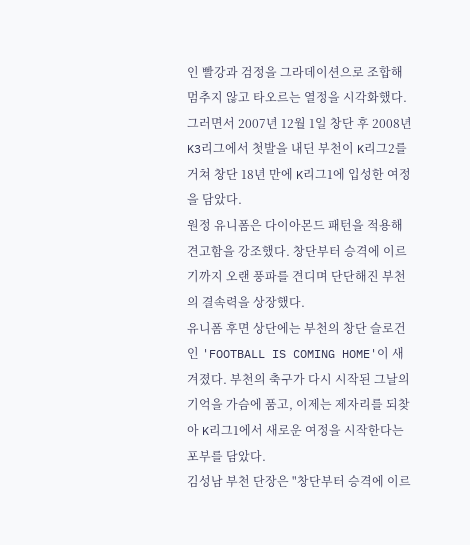인 빨강과 검정을 그라데이션으로 조합해 멈추지 않고 타오르는 열정을 시각화했다.
그러면서 2007년 12월 1일 창단 후 2008년 K3리그에서 첫발을 내딘 부천이 K리그2를 거쳐 창단 18년 만에 K리그1에 입성한 여정을 담았다.
원정 유니폼은 다이아몬드 패턴을 적용해 견고함을 강조했다. 창단부터 승격에 이르기까지 오랜 풍파를 견디며 단단해진 부천의 결속력을 상장했다.
유니폼 후면 상단에는 부천의 창단 슬로건인 'FOOTBALL IS COMING HOME'이 새겨졌다. 부천의 축구가 다시 시작된 그날의 기억을 가슴에 품고, 이제는 제자리를 되찾아 K리그1에서 새로운 여정을 시작한다는 포부를 담았다.
김성남 부천 단장은 "창단부터 승격에 이르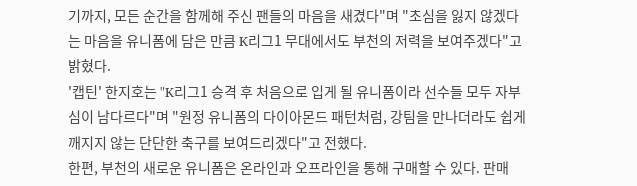기까지, 모든 순간을 함께해 주신 팬들의 마음을 새겼다"며 "초심을 잃지 않겠다는 마음을 유니폼에 담은 만큼 K리그1 무대에서도 부천의 저력을 보여주겠다"고 밝혔다.
'캡틴' 한지호는 "K리그1 승격 후 처음으로 입게 될 유니폼이라 선수들 모두 자부심이 남다르다"며 "원정 유니폼의 다이아몬드 패턴처럼, 강팀을 만나더라도 쉽게 깨지지 않는 단단한 축구를 보여드리겠다"고 전했다.
한편, 부천의 새로운 유니폼은 온라인과 오프라인을 통해 구매할 수 있다. 판매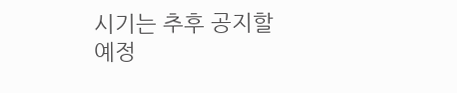시기는 추후 공지할 예정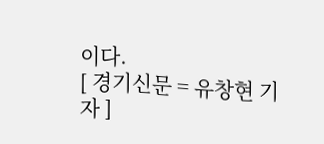이다.
[ 경기신문 = 유창현 기자 ]